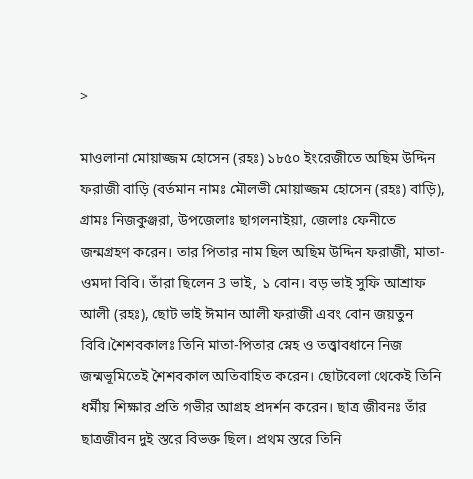>

মাওলানা মোয়াজ্জম হোসেন (রহঃ) ১৮৫০ ইংরেজীতে অছিম উদ্দিন ফরাজী বাড়ি (বর্তমান নামঃ মৌলভী মোয়াজ্জম হোসেন (রহঃ) বাড়ি), গ্রামঃ নিজকুঞ্জরা, উপজেলাঃ ছাগলনাইয়া, জেলাঃ ফেনীতে জন্মগ্রহণ করেন। তার পিতার নাম ছিল অছিম উদ্দিন ফরাজী, মাতা- ওমদা বিবি। তাঁরা ছিলেন 3 ভাই, ১ বোন। বড় ভাই সুফি আশ্রাফ আলী (রহঃ), ছোট ভাই ঈমান আলী ফরাজী এবং বোন জয়তুন বিবি।শৈশবকালঃ তিনি মাতা-পিতার স্নেহ ও তত্ত্বাবধানে নিজ জন্মভূমিতেই শৈশবকাল অতিবাহিত করেন। ছোটবেলা থেকেই তিনি ধর্মীয় শিক্ষার প্রতি গভীর আগ্রহ প্রদর্শন করেন। ছাত্র জীবনঃ তাঁর ছাত্রজীবন দুই স্তরে বিভক্ত ছিল। প্রথম স্তরে তিনি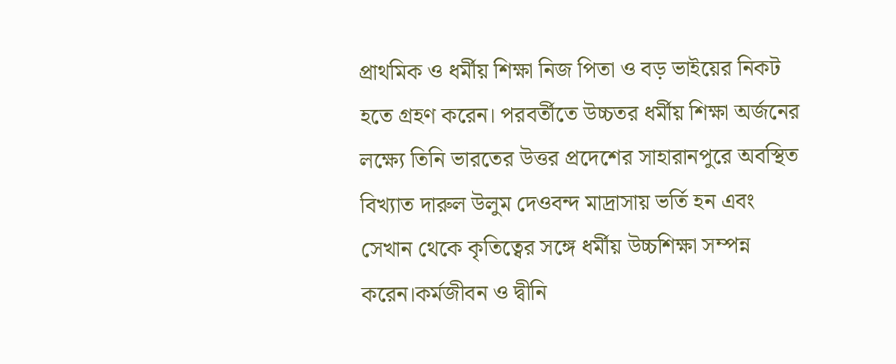প্রাথমিক ও ধর্মীয় শিক্ষা নিজ পিতা ও বড় ভাইয়ের নিকট হতে গ্রহণ করেন। পরবর্তীতে উচ্চতর ধর্মীয় শিক্ষা অর্জনের লক্ষ্যে তিনি ভারতের উত্তর প্রদেশের সাহারানপুরে অবস্থিত বিখ্যাত দারুল উলুম দেওবন্দ মাদ্রাসায় ভর্তি হন এবং সেখান থেকে কৃতিত্বের সঙ্গে ধর্মীয় উচ্চশিক্ষা সম্পন্ন করেন।কর্মজীবন ও দ্বীনি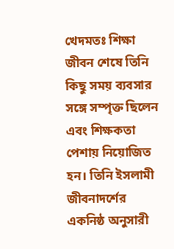খেদমতঃ শিক্ষা জীবন শেষে তিনি কিছু সময় ব্যবসার সঙ্গে সম্পৃক্ত ছিলেন এবং শিক্ষকতা পেশায় নিয়োজিত হন। তিনি ইসলামী জীবনাদর্শের একনিষ্ঠ অনুসারী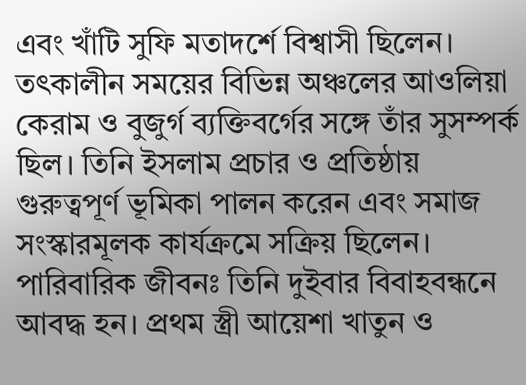এবং খাঁটি সুফি মতাদর্শে বিশ্বাসী ছিলেন। তৎকালীন সময়ের বিভিন্ন অঞ্চলের আওলিয়া কেরাম ও বুজুর্গ ব্যক্তিবর্গের সঙ্গে তাঁর সুসম্পর্ক ছিল। তিনি ইসলাম প্রচার ও প্রতিষ্ঠায় গুরুত্বপূর্ণ ভূমিকা পালন করেন এবং সমাজ সংস্কারমূলক কার্যক্রমে সক্রিয় ছিলেন। পারিবারিক জীবনঃ তিনি দুইবার বিবাহবন্ধনে আবদ্ধ হন। প্রথম স্ত্রী আয়েশা খাতুন ও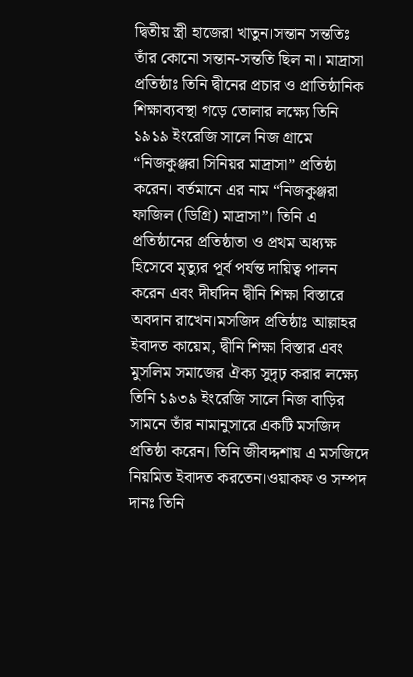দ্বিতীয় স্ত্রী হাজেরা খাতুন।সন্তান সন্ততিঃ তাঁর কোনো সন্তান-সন্ততি ছিল না। মাদ্রাসা প্রতিষ্ঠাঃ তিনি দ্বীনের প্রচার ও প্রাতিষ্ঠানিক শিক্ষাব্যবস্থা গড়ে তোলার লক্ষ্যে তিনি ১৯১৯ ইংরেজি সালে নিজ গ্রামে “নিজকুঞ্জরা সিনিয়র মাদ্রাসা” প্রতিষ্ঠা করেন। বর্তমানে এর নাম “নিজকুঞ্জরা ফাজিল (ডিগ্রি) মাদ্রাসা”। তিনি এ প্রতিষ্ঠানের প্রতিষ্ঠাতা ও প্রথম অধ্যক্ষ হিসেবে মৃত্যুর পূর্ব পর্যন্ত দায়িত্ব পালন করেন এবং দীর্ঘদিন দ্বীনি শিক্ষা বিস্তারে অবদান রাখেন।মসজিদ প্রতিষ্ঠাঃ আল্লাহর ইবাদত কায়েম, দ্বীনি শিক্ষা বিস্তার এবং মুসলিম সমাজের ঐক্য সুদৃঢ় করার লক্ষ্যে তিনি ১৯৩৯ ইংরেজি সালে নিজ বাড়ির সামনে তাঁর নামানুসারে একটি মসজিদ প্রতিষ্ঠা করেন। তিনি জীবদ্দশায় এ মসজিদে নিয়মিত ইবাদত করতেন।ওয়াকফ ও সম্পদ দানঃ তিনি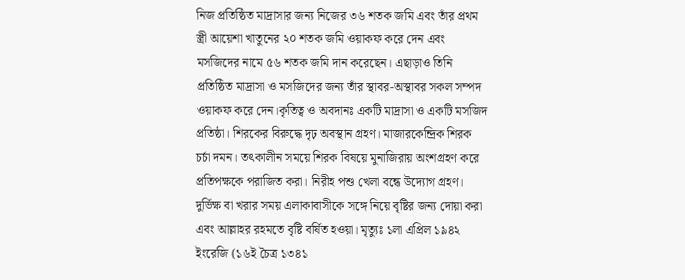নিজ প্রতিষ্ঠিত মাদ্রাসার জন্য নিজের ৩৬ শতক জমি এবং তাঁর প্রথম স্ত্রী আয়েশা খাতুনের ২০ শতক জমি ওয়াকফ করে দেন এবং মসজিদের নামে ৫৬ শতক জমি দান করেছেন। এছাড়াও তিনি প্রতিষ্ঠিত মাদ্রাসা ও মসজিদের জন্য তাঁর স্থাবর-অস্থাবর সকল সম্পদ ওয়াকফ করে দেন।কৃতিত্ব ও অবদানঃ একটি মাদ্রাসা ও একটি মসজিদ প্রতিষ্ঠা। শিরকের বিরুদ্ধে দৃঢ় অবস্থান গ্রহণ। মাজারকেন্দ্রিক শিরক চর্চা দমন। তৎকালীন সময়ে শিরক বিষয়ে মুনাজিরায় অংশগ্রহণ করে প্রতিপক্ষকে পরাজিত করা। নিরীহ পশু খেলা বন্ধে উদ্যোগ গ্রহণ। দুর্ভিক্ষ বা খরার সময় এলাকাবাসীকে সঙ্গে নিয়ে বৃষ্টির জন্য দোয়া করা এবং আল্লাহর রহমতে বৃষ্টি বর্ষিত হওয়া। মৃত্যুঃ ১লা এপ্রিল ১৯৪২ ইংরেজি (১৬ই চৈত্র ১৩৪১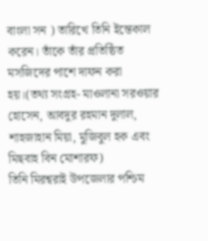বাংলা সন ) তারিখে তিনি ইন্তেকাল করেন। তাঁকে তাঁর প্রতিষ্ঠিত মসজিদের পাশে দাফন করা হয়।(তথ্য সংগ্রহ- মাওলানা সরওয়ার হোসেন, আবদুর রহমান দুলাল, শাহজাহান মিয়া, মুজিবুল হক এবং মিছবাহ বিন মোশারফ)
তিনি মিরশ্বরাই উপজেলার পশ্চিম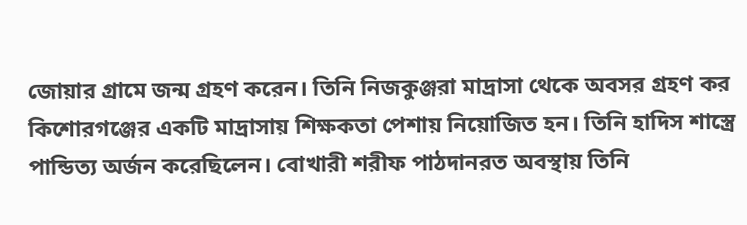জোয়ার গ্রামে জন্ম গ্রহণ করেন। তিনি নিজকুঞ্জরা মাদ্রাসা থেকে অবসর গ্রহণ কর কিশোরগঞ্জের একটি মাদ্রাসায় শিক্ষকতা পেশায় নিয়োজিত হন। তিনি হাদিস শাস্ত্রে পান্ডিত্য অর্জন করেছিলেন। বোখারী শরীফ পাঠদানরত অবস্থায় তিনি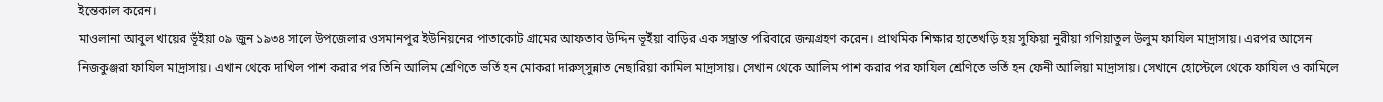ইন্তেকাল করেন।
মাওলানা আবুল খায়ের ভূঁইয়া ০৯ জুন ১৯৩৪ সালে উপজেলার ওসমানপুর ইউনিয়নের পাতাকোট গ্রামের আফতাব উদ্দিন ভূইঁয়া বাড়ির এক সম্ভ্রান্ত পরিবারে জন্মগ্রহণ করেন। প্রাথমিক শিক্ষার হাতেখড়ি হয় সুফিয়া নুরীয়া গণিয়াতুল উলুম ফাযিল মাদ্রাসায়। এরপর আসেন নিজকুঞ্জরা ফাযিল মাদ্রাসায়। এখান থেকে দাখিল পাশ করার পর তিনি আলিম শ্রেণিতে ভর্তি হন মোকরা দারুস্সুন্নাত নেছারিয়া কামিল মাদ্রাসায়। সেখান থেকে আলিম পাশ করার পর ফাযিল শ্রেণিতে ভর্তি হন ফেনী আলিয়া মাদ্রাসায়। সেখানে হোস্টেলে থেকে ফাযিল ও কামিলে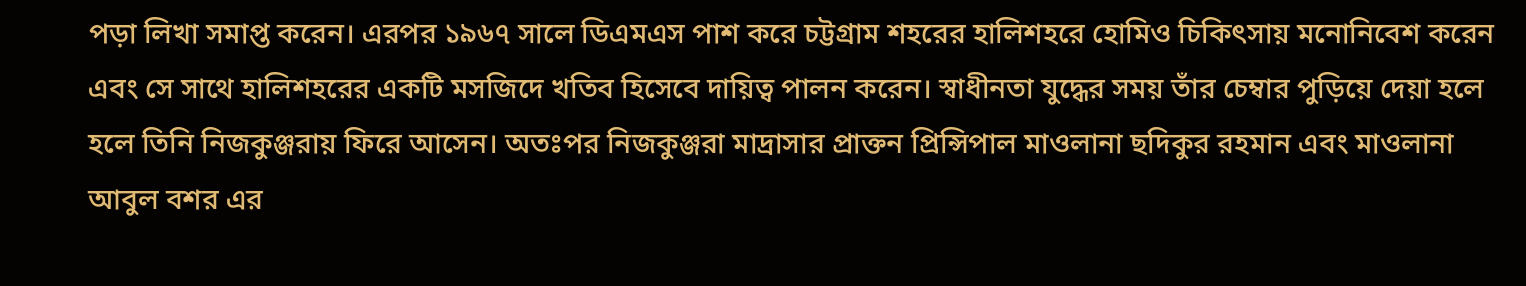পড়া লিখা সমাপ্ত করেন। এরপর ১৯৬৭ সালে ডিএমএস পাশ করে চট্টগ্রাম শহরের হালিশহরে হোমিও চিকিৎসায় মনোনিবেশ করেন এবং সে সাথে হালিশহরের একটি মসজিদে খতিব হিসেবে দায়িত্ব পালন করেন। স্বাধীনতা যুদ্ধের সময় তাঁর চেম্বার পুড়িয়ে দেয়া হলে হলে তিনি নিজকুঞ্জরায় ফিরে আসেন। অতঃপর নিজকুঞ্জরা মাদ্রাসার প্রাক্তন প্রিন্সিপাল মাওলানা ছদিকুর রহমান এবং মাওলানা আবুল বশর এর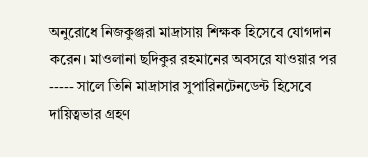অনুরোধে নিজকুঞ্জরা মাদ্রাসায় শিক্ষক হিসেবে যোগদান করেন। মাওলানা ছদিকুর রহমানের অবসরে যাওয়ার পর ----- সালে তিনি মাদ্রাসার সুপারিনটেনডেন্ট হিসেবে দায়িত্বভার গ্রহণ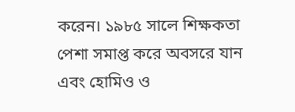করেন। ১৯৮৫ সালে শিক্ষকতা পেশা সমাপ্ত করে অবসরে যান এবং হোমিও ও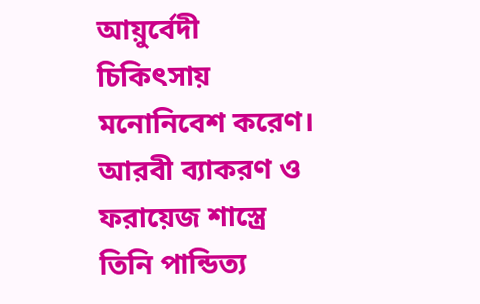আয়ুর্বেদী চিকিৎসায় মনোনিবেশ করেণ। আরবী ব্যাকরণ ও ফরায়েজ শাস্ত্রে তিনি পান্ডিত্য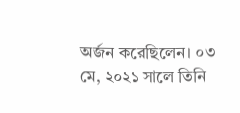অর্জন করেছিলেন। ০৩ মে, ২০২১ সালে তিনি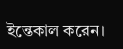ইন্তেকাল করেন।